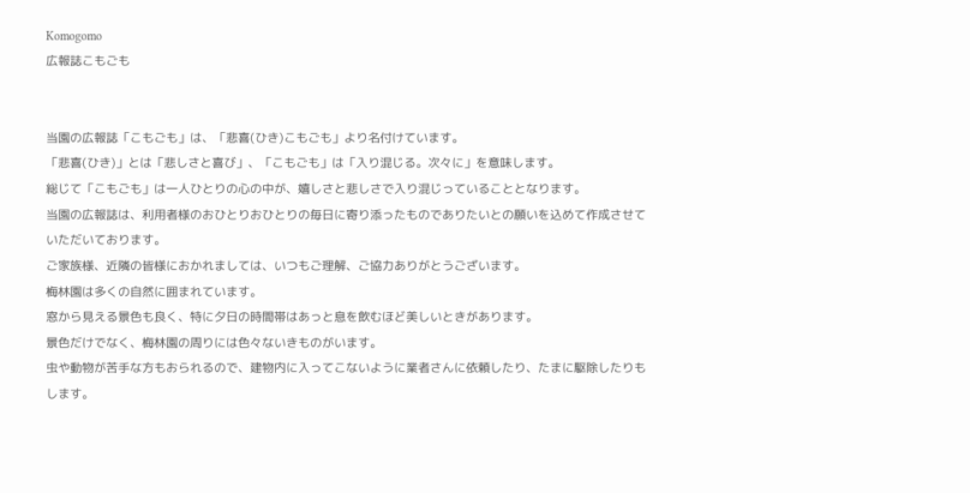Komogomo
広報誌こもごも


当園の広報誌「こもごも」は、「悲喜(ひき)こもごも」より名付けています。
「悲喜(ひき)」とは「悲しさと喜び」、「こもごも」は「入り混じる。次々に」を意味します。
総じて「こもごも」は一人ひとりの心の中が、嬉しさと悲しさで入り混じっていることとなります。
当園の広報誌は、利用者様のおひとりおひとりの毎日に寄り添ったものでありたいとの願いを込めて作成させていただいております。
ご家族様、近隣の皆様におかれましては、いつもご理解、ご協力ありがとうございます。
梅林園は多くの自然に囲まれています。
窓から見える景色も良く、特に夕日の時間帯はあっと息を飲むほど美しいときがあります。
景色だけでなく、梅林園の周りには色々ないきものがいます。
虫や動物が苦手な方もおられるので、建物内に入ってこないように業者さんに依頼したり、たまに駆除したりもします。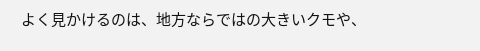よく見かけるのは、地方ならではの大きいクモや、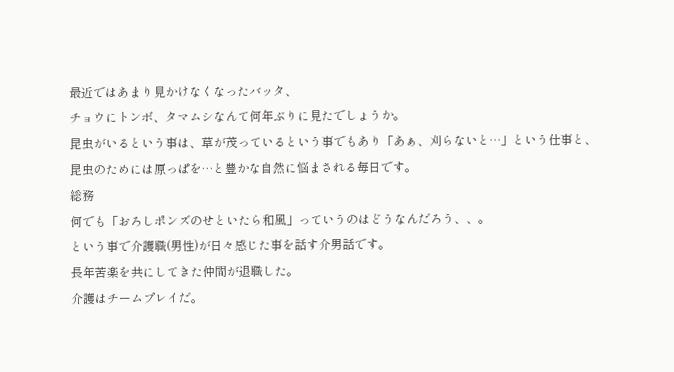最近ではあまり見かけなくなったバッタ、
チョウにトンボ、タマムシなんて何年ぶりに見たでしょうか。
昆虫がいるという事は、草が茂っているという事でもあり「あぁ、刈らないと…」という仕事と、
昆虫のためには原っぱを…と豊かな自然に悩まされる毎日です。
総務
何でも「おろしポンズのせといたら和風」っていうのはどうなんだろう、、。
という事で介護職(男性)が日々感じた事を話す介男話です。
長年苦楽を共にしてきた仲間が退職した。
介護はチームプレイだ。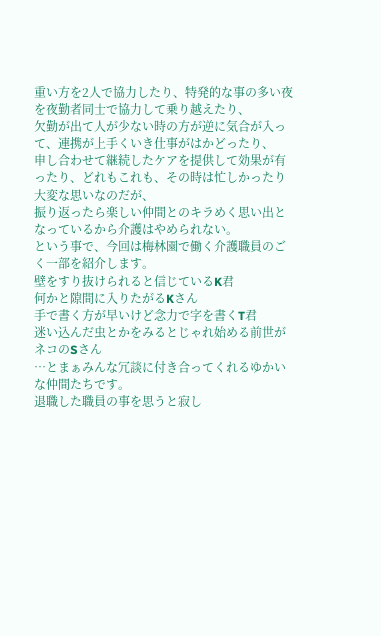重い方を2人で協力したり、特発的な事の多い夜を夜勤者同士で協力して乗り越えたり、
欠勤が出て人が少ない時の方が逆に気合が入って、連携が上手くいき仕事がはかどったり、
申し合わせて継続したケアを提供して効果が有ったり、どれもこれも、その時は忙しかったり大変な思いなのだが、
振り返ったら楽しい仲間とのキラめく思い出となっているから介護はやめられない。
という事で、今回は梅林園で働く介護職員のごく一部を紹介します。
壁をすり抜けられると信じているK君
何かと隙間に入りたがるKさん
手で書く方が早いけど念力で字を書くT君
迷い込んだ虫とかをみるとじゃれ始める前世がネコのSさん
…とまぁみんな冗談に付き合ってくれるゆかいな仲間たちです。
退職した職員の事を思うと寂し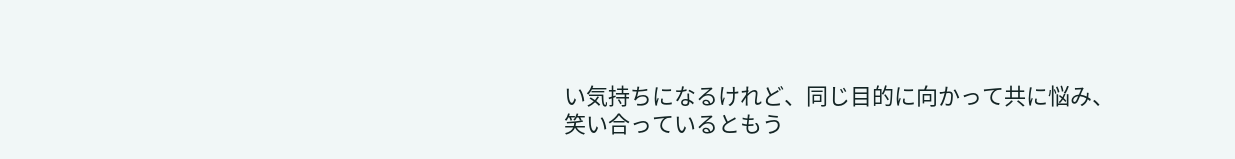い気持ちになるけれど、同じ目的に向かって共に悩み、
笑い合っているともう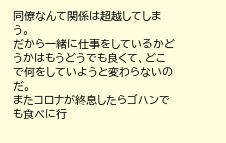同僚なんて関係は超越してしまう。
だから一緒に仕事をしているかどうかはもうどうでも良くて、どこで何をしていようと変わらないのだ。
またコロナが終息したらゴハンでも食べに行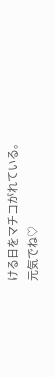ける日をマチコがれている。
元気でね♡